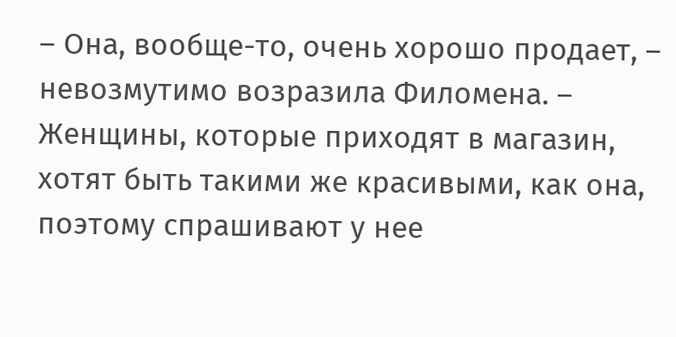– Она, вообще-то, очень хорошо продает, – невозмутимо возразила Филомена. – Женщины, которые приходят в магазин, хотят быть такими же красивыми, как она, поэтому спрашивают у нее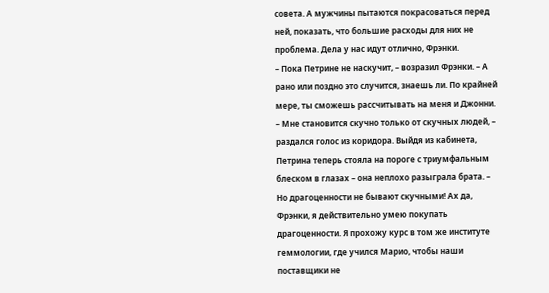совета. А мужчины пытаются покрасоваться перед ней, показать, что большие расходы для них не проблема. Дела у нас идут отлично, Фрэнки.
– Пока Петрине не наскучит, – возразил Фрэнки. – А рано или поздно это случится, знаешь ли. По крайней мере, ты сможешь рассчитывать на меня и Джонни.
– Мне становится скучно только от скучных людей, – раздался голос из коридора. Выйдя из кабинета, Петрина теперь стояла на пороге с триумфальным блеском в глазах – она неплохо разыграла брата. – Но драгоценности не бывают скучными! Ах да, Фрэнки, я действительно умею покупать драгоценности. Я прохожу курс в том же институте геммологии, где учился Марио, чтобы наши поставщики не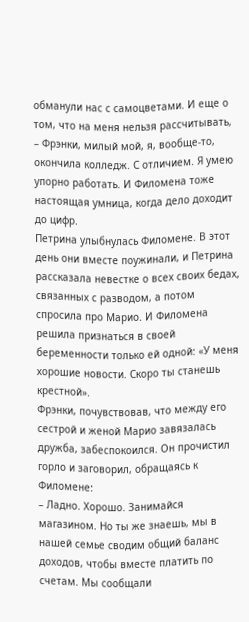обманули нас с самоцветами. И еще о том, что на меня нельзя рассчитывать, – Фрэнки, милый мой, я, вообще-то, окончила колледж. С отличием. Я умею упорно работать. И Филомена тоже настоящая умница, когда дело доходит до цифр.
Петрина улыбнулась Филомене. В этот день они вместе поужинали, и Петрина рассказала невестке о всех своих бедах, связанных с разводом, а потом спросила про Марио. И Филомена решила признаться в своей беременности только ей одной: «У меня хорошие новости. Скоро ты станешь крестной».
Фрэнки, почувствовав, что между его сестрой и женой Марио завязалась дружба, забеспокоился. Он прочистил горло и заговорил, обращаясь к Филомене:
– Ладно. Хорошо. Занимайся магазином. Но ты же знаешь, мы в нашей семье сводим общий баланс доходов, чтобы вместе платить по счетам. Мы сообщали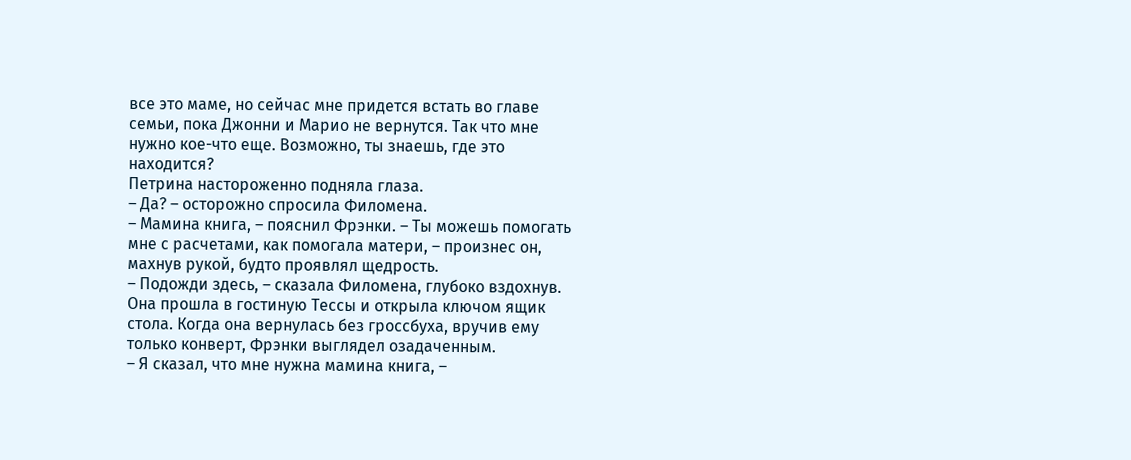все это маме, но сейчас мне придется встать во главе семьи, пока Джонни и Марио не вернутся. Так что мне нужно кое-что еще. Возможно, ты знаешь, где это находится?
Петрина настороженно подняла глаза.
– Да? – осторожно спросила Филомена.
– Мамина книга, – пояснил Фрэнки. – Ты можешь помогать мне с расчетами, как помогала матери, – произнес он, махнув рукой, будто проявлял щедрость.
– Подожди здесь, – сказала Филомена, глубоко вздохнув.
Она прошла в гостиную Тессы и открыла ключом ящик стола. Когда она вернулась без гроссбуха, вручив ему только конверт, Фрэнки выглядел озадаченным.
– Я сказал, что мне нужна мамина книга, –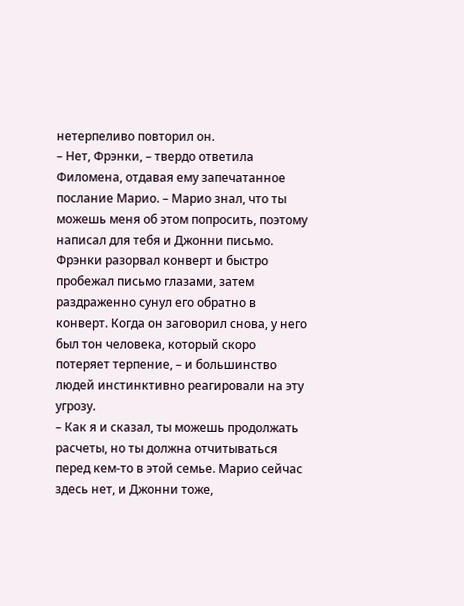нетерпеливо повторил он.
– Нет, Фрэнки, – твердо ответила Филомена, отдавая ему запечатанное послание Марио. – Марио знал, что ты можешь меня об этом попросить, поэтому написал для тебя и Джонни письмо.
Фрэнки разорвал конверт и быстро пробежал письмо глазами, затем раздраженно сунул его обратно в конверт. Когда он заговорил снова, у него был тон человека, который скоро потеряет терпение, – и большинство людей инстинктивно реагировали на эту угрозу.
– Как я и сказал, ты можешь продолжать расчеты, но ты должна отчитываться перед кем-то в этой семье. Марио сейчас здесь нет, и Джонни тоже,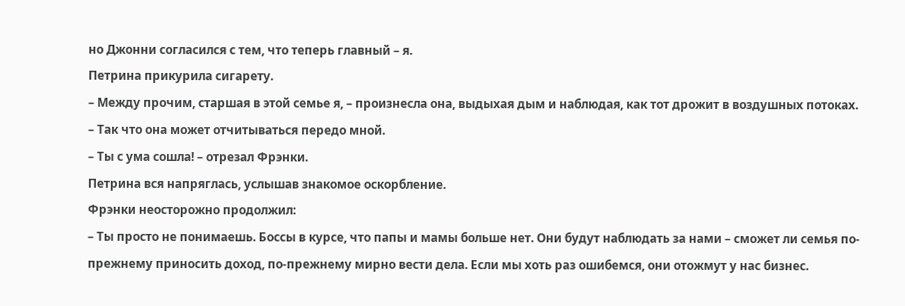но Джонни согласился с тем, что теперь главный – я.
Петрина прикурила сигарету.
– Между прочим, старшая в этой семье я, – произнесла она, выдыхая дым и наблюдая, как тот дрожит в воздушных потоках. – Так что она может отчитываться передо мной.
– Ты с ума сошла! – отрезал Фрэнки.
Петрина вся напряглась, услышав знакомое оскорбление.
Фрэнки неосторожно продолжил:
– Ты просто не понимаешь. Боссы в курсе, что папы и мамы больше нет. Они будут наблюдать за нами – сможет ли семья по-прежнему приносить доход, по-прежнему мирно вести дела. Если мы хоть раз ошибемся, они отожмут у нас бизнес.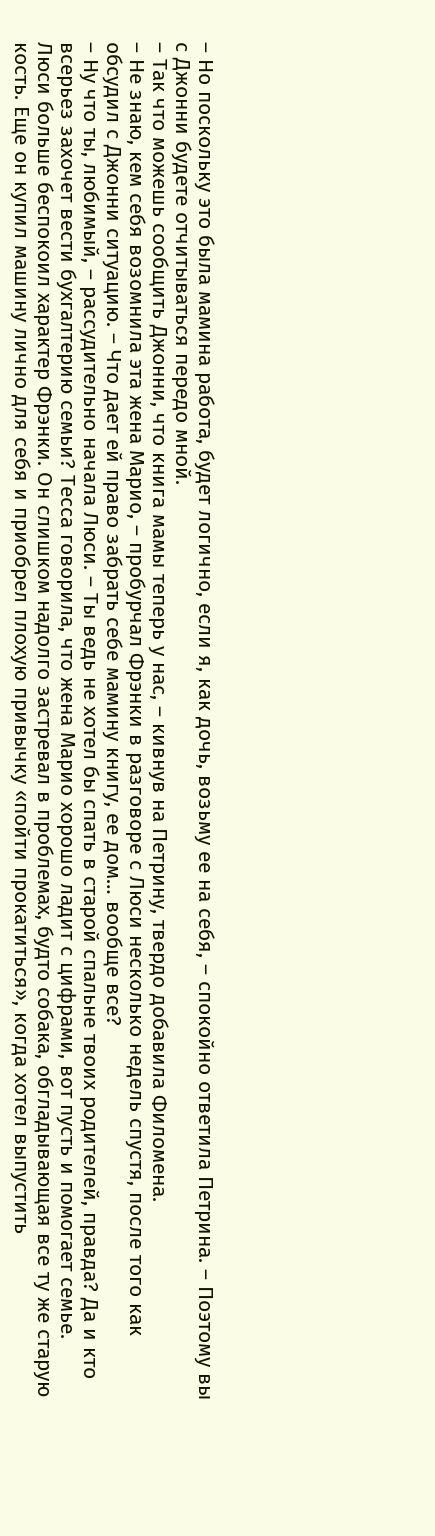– Но поскольку это была мамина работа, будет логично, если я, как дочь, возьму ее на себя, – спокойно ответила Петрина. – Поэтому вы с Джонни будете отчитываться передо мной.
– Так что можешь сообщить Джонни, что книга мамы теперь у нас, – кивнув на Петрину, твердо добавила Филомена.
– Не знаю, кем себя возомнила эта жена Марио, – пробурчал Фрэнки в разговоре с Люси несколько недель спустя, после того как обсудил с Джонни ситуацию. – Что дает ей право забрать себе мамину книгу, ее дом… вообще все?
– Ну что ты, любимый, – рассудительно начала Люси. – Ты ведь не хотел бы спать в старой спальне твоих родителей, правда? Да и кто всерьез захочет вести бухгалтерию семьи? Тесса говорила, что жена Марио хорошо ладит с цифрами, вот пусть и помогает семье.
Люси больше беспокоил характер Фрэнки. Он слишком надолго застревал в проблемах, будто собака, обгладывающая все ту же старую кость. Еще он купил машину лично для себя и приобрел плохую привычку «пойти прокатиться», когда хотел выпустить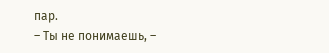пар.
– Ты не понимаешь, –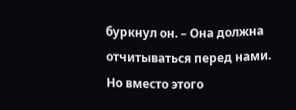буркнул он. – Она должна отчитываться перед нами. Но вместо этого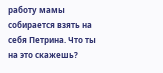работу мамы собирается взять на себя Петрина. Что ты на это скажешь?